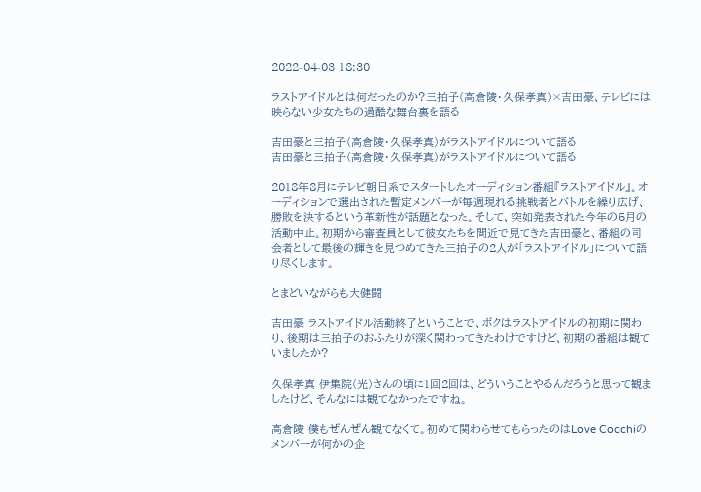2022-04-03 18:30

ラストアイドルとは何だったのか?三拍子(高倉陵・久保孝真)×吉田豪、テレビには映らない少女たちの過酷な舞台裏を語る

吉田豪と三拍子(高倉陵・久保孝真)がラストアイドルについて語る
吉田豪と三拍子(高倉陵・久保孝真)がラストアイドルについて語る

2018年8月にテレビ朝日系でスタートしたオーディション番組『ラストアイドル』。オーディションで選出された暫定メンバーが毎週現れる挑戦者とバトルを繰り広げ、勝敗を決するという革新性が話題となった。そして、突如発表された今年の5月の活動中止。初期から審査員として彼女たちを間近で見てきた吉田豪と、番組の司会者として最後の輝きを見つめてきた三拍子の2人が「ラストアイドル」について語り尽くします。

とまどいながらも大健闘

吉田豪 ラストアイドル活動終了ということで、ボクはラストアイドルの初期に関わり、後期は三拍子のおふたりが深く関わってきたわけですけど、初期の番組は観ていましたか?

久保孝真 伊集院(光)さんの頃に1回2回は、どういうことやるんだろうと思って観ましたけど、そんなには観てなかったですね。

高倉陵 僕もぜんぜん観てなくて。初めて関わらせてもらったのはLove Cocchiのメンバーが何かの企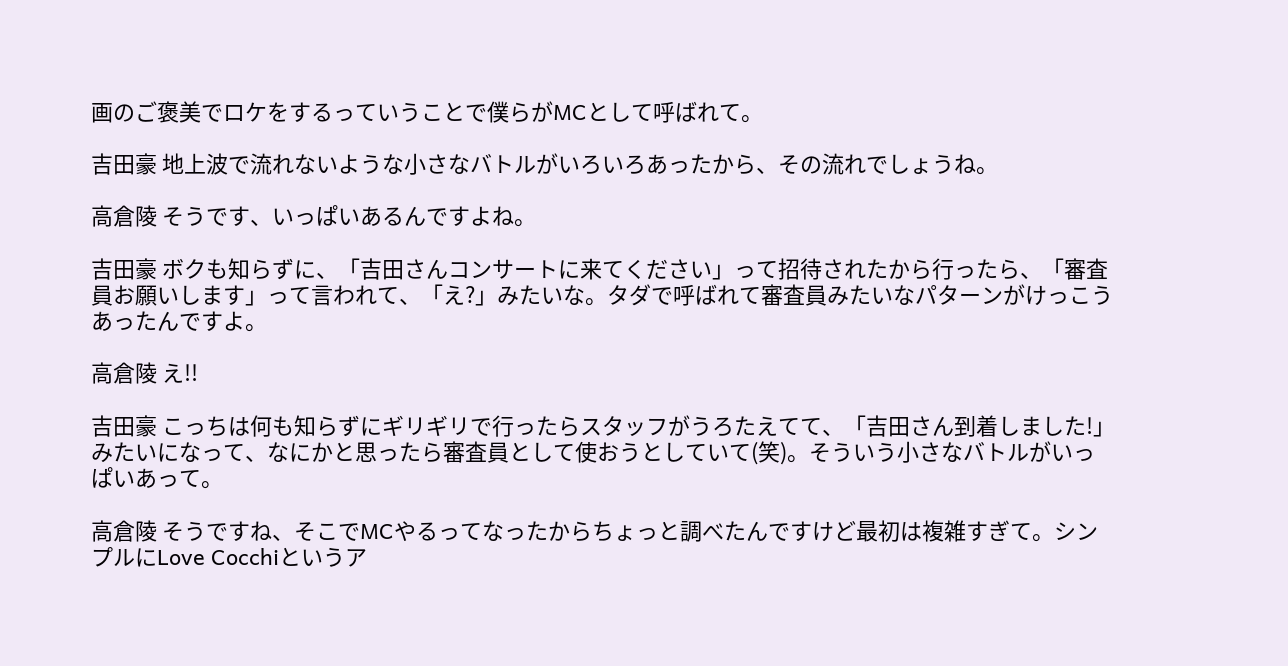画のご褒美でロケをするっていうことで僕らがMCとして呼ばれて。

吉田豪 地上波で流れないような小さなバトルがいろいろあったから、その流れでしょうね。

高倉陵 そうです、いっぱいあるんですよね。

吉田豪 ボクも知らずに、「吉田さんコンサートに来てください」って招待されたから行ったら、「審査員お願いします」って言われて、「え?」みたいな。タダで呼ばれて審査員みたいなパターンがけっこうあったんですよ。

高倉陵 え!!

吉田豪 こっちは何も知らずにギリギリで行ったらスタッフがうろたえてて、「吉田さん到着しました!」みたいになって、なにかと思ったら審査員として使おうとしていて(笑)。そういう小さなバトルがいっぱいあって。

高倉陵 そうですね、そこでMCやるってなったからちょっと調べたんですけど最初は複雑すぎて。シンプルにLove Cocchiというア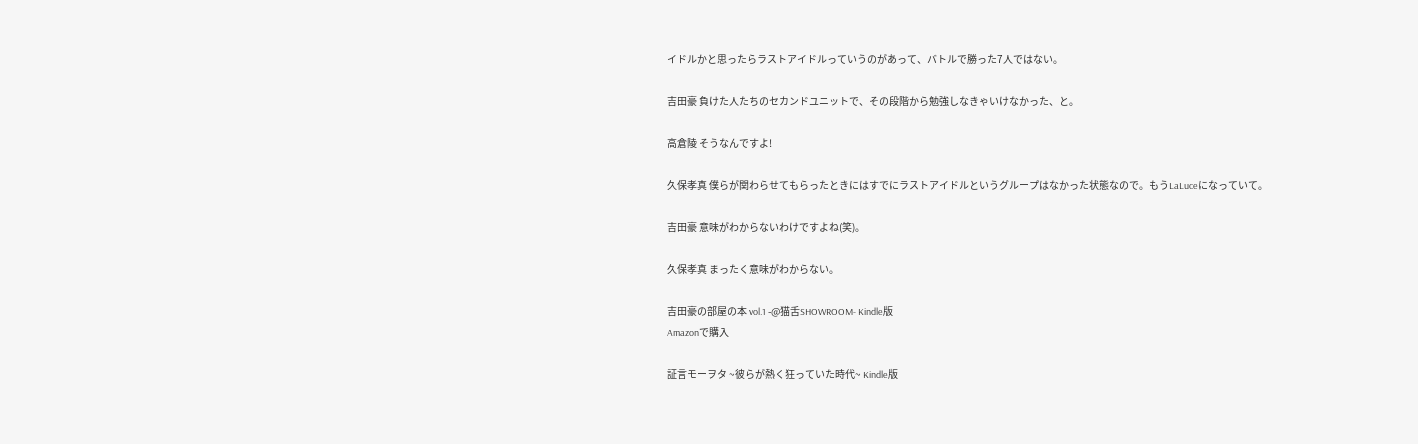イドルかと思ったらラストアイドルっていうのがあって、バトルで勝った7人ではない。

吉田豪 負けた人たちのセカンドユニットで、その段階から勉強しなきゃいけなかった、と。

高倉陵 そうなんですよ!

久保孝真 僕らが関わらせてもらったときにはすでにラストアイドルというグループはなかった状態なので。もうLaLuceになっていて。

吉田豪 意味がわからないわけですよね(笑)。

久保孝真 まったく意味がわからない。

吉田豪の部屋の本 vol.1 -@猫舌SHOWROOM- Kindle版
Amazonで購入

証言モーヲタ ~彼らが熱く狂っていた時代~ Kindle版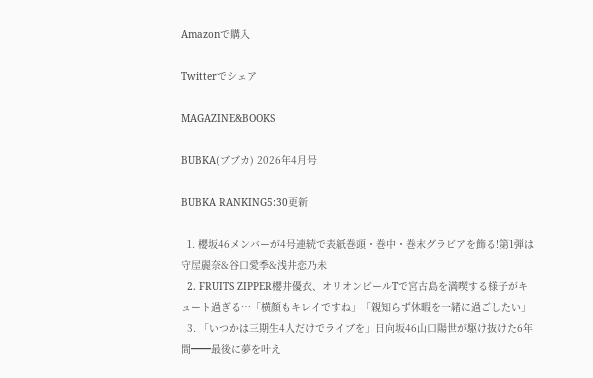Amazonで購入

Twitterでシェア

MAGAZINE&BOOKS

BUBKA(ブブカ) 2026年4月号

BUBKA RANKING5:30更新

  1. 櫻坂46メンバーが4号連続で表紙巻頭・巻中・巻末グラビアを飾る!第1弾は守屋麗奈&谷口愛季&浅井恋乃未
  2. FRUITS ZIPPER櫻井優衣、オリオンビールTで宮古島を満喫する様子がキュート過ぎる…「横顔もキレイですね」「親知らず休暇を一緒に過ごしたい」
  3. 「いつかは三期生4人だけでライブを」日向坂46山口陽世が駆け抜けた6年間━━最後に夢を叶え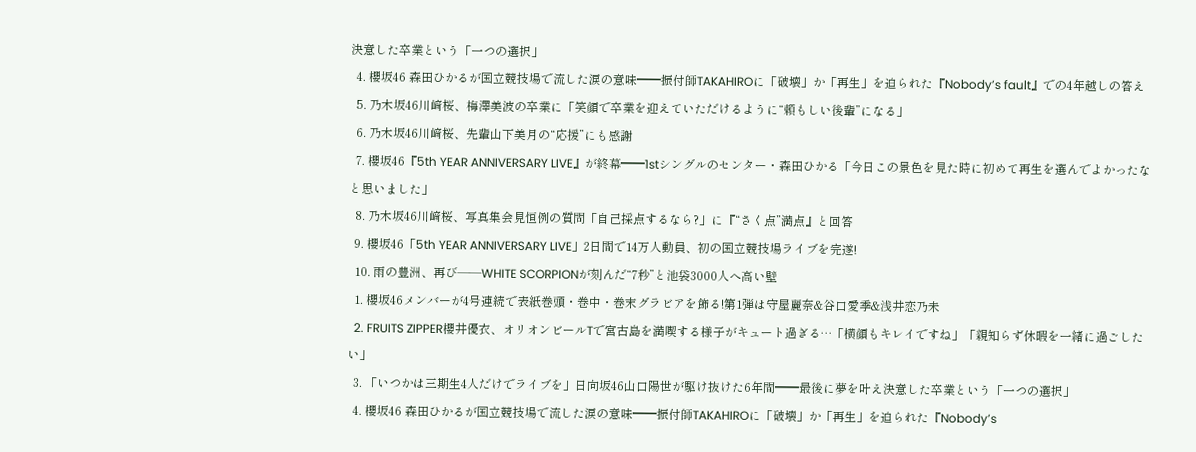決意した卒業という「一つの選択」
  4. 櫻坂46 森田ひかるが国立競技場で流した涙の意味━━振付師TAKAHIROに「破壊」か「再生」を迫られた『Nobody’s fault』での4年越しの答え
  5. 乃木坂46川﨑桜、梅澤美波の卒業に「笑顔で卒業を迎えていただけるように“頼もしい後輩”になる」
  6. 乃木坂46川﨑桜、先輩山下美月の“応援”にも感謝
  7. 櫻坂46『5th YEAR ANNIVERSARY LIVE』が終幕━━1stシングルのセンター・森田ひかる「今日この景色を見た時に初めて再生を選んでよかったなと思いました」
  8. 乃木坂46川﨑桜、写真集会見恒例の質問「自己採点するなら?」に『“さく点”満点』と回答
  9. 櫻坂46「5th YEAR ANNIVERSARY LIVE」2日間で14万人動員、初の国立競技場ライブを完遂!
  10. 雨の豊洲、再び――WHITE SCORPIONが刻んだ“7秒”と池袋3000人へ高い壁
  1. 櫻坂46メンバーが4号連続で表紙巻頭・巻中・巻末グラビアを飾る!第1弾は守屋麗奈&谷口愛季&浅井恋乃未
  2. FRUITS ZIPPER櫻井優衣、オリオンビールTで宮古島を満喫する様子がキュート過ぎる…「横顔もキレイですね」「親知らず休暇を一緒に過ごしたい」
  3. 「いつかは三期生4人だけでライブを」日向坂46山口陽世が駆け抜けた6年間━━最後に夢を叶え決意した卒業という「一つの選択」
  4. 櫻坂46 森田ひかるが国立競技場で流した涙の意味━━振付師TAKAHIROに「破壊」か「再生」を迫られた『Nobody’s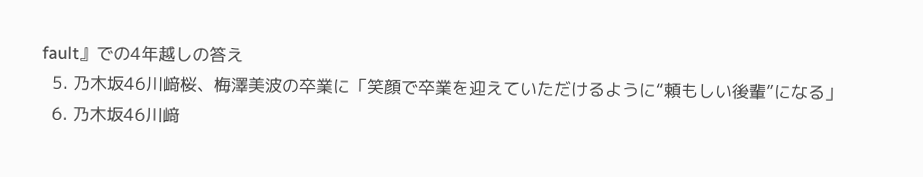fault』での4年越しの答え
  5. 乃木坂46川﨑桜、梅澤美波の卒業に「笑顔で卒業を迎えていただけるように“頼もしい後輩”になる」
  6. 乃木坂46川﨑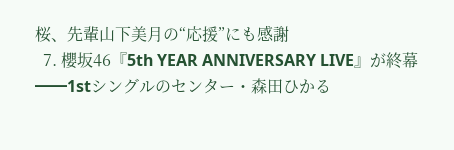桜、先輩山下美月の“応援”にも感謝
  7. 櫻坂46『5th YEAR ANNIVERSARY LIVE』が終幕━━1stシングルのセンター・森田ひかる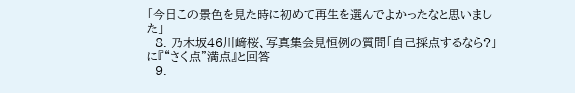「今日この景色を見た時に初めて再生を選んでよかったなと思いました」
  8. 乃木坂46川﨑桜、写真集会見恒例の質問「自己採点するなら?」に『“さく点”満点』と回答
  9.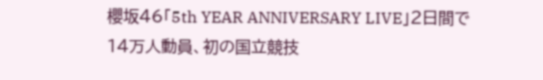櫻坂46「5th YEAR ANNIVERSARY LIVE」2日間で14万人動員、初の国立競技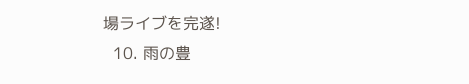場ライブを完遂!
  10. 雨の豊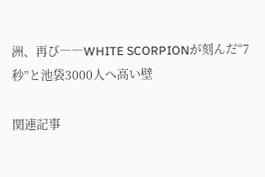洲、再び――WHITE SCORPIONが刻んだ“7秒”と池袋3000人へ高い壁

関連記事